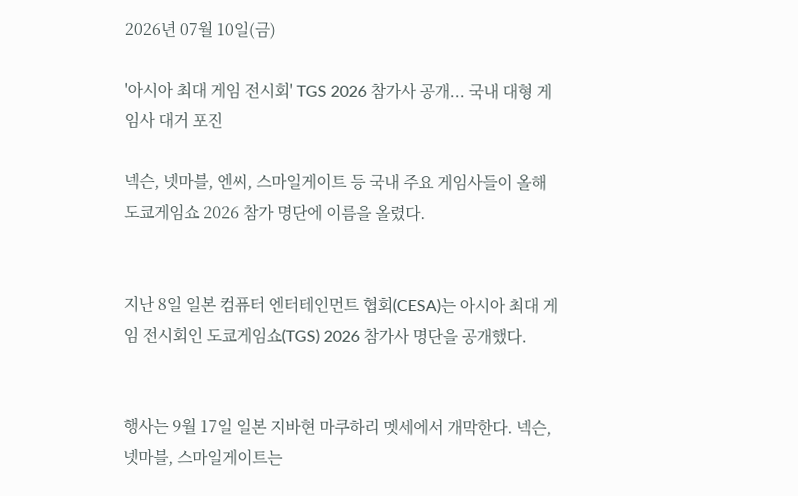2026년 07월 10일(금)

'아시아 최대 게임 전시회' TGS 2026 참가사 공개... 국내 대형 게임사 대거 포진

넥슨, 넷마블, 엔씨, 스마일게이트 등 국내 주요 게임사들이 올해 도쿄게임쇼 2026 참가 명단에 이름을 올렸다.


지난 8일 일본 컴퓨터 엔터테인먼트 협회(CESA)는 아시아 최대 게임 전시회인 도쿄게임쇼(TGS) 2026 참가사 명단을 공개했다.


행사는 9월 17일 일본 지바현 마쿠하리 멧세에서 개막한다. 넥슨, 넷마블, 스마일게이트는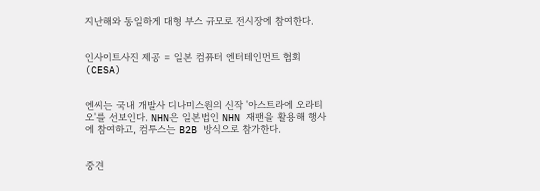지난해와 동일하게 대형 부스 규모로 전시장에 참여한다.


인사이트사진 제공 = 일본 컴퓨터 엔터테인먼트 협회(CESA)


엔씨는 국내 개발사 디나미스원의 신작 '아스트라에 오라티오'를 선보인다. NHN은 일본법인 NHN 재팬을 활용해 행사에 참여하고, 컴투스는 B2B 방식으로 참가한다.


중견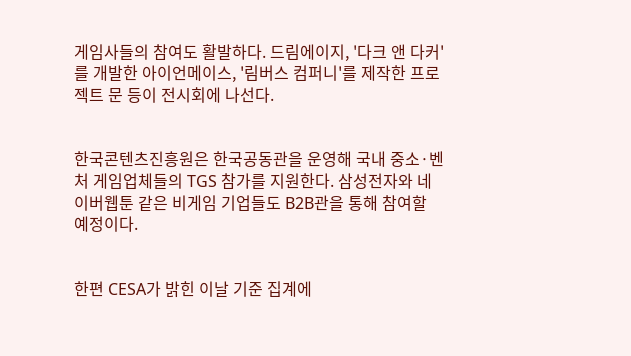게임사들의 참여도 활발하다. 드림에이지, '다크 앤 다커'를 개발한 아이언메이스, '림버스 컴퍼니'를 제작한 프로젝트 문 등이 전시회에 나선다.


한국콘텐츠진흥원은 한국공동관을 운영해 국내 중소·벤처 게임업체들의 TGS 참가를 지원한다. 삼성전자와 네이버웹툰 같은 비게임 기업들도 B2B관을 통해 참여할 예정이다.


한편 CESA가 밝힌 이날 기준 집계에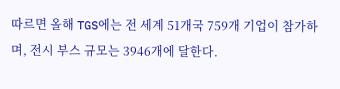따르면 올해 TGS에는 전 세계 51개국 759개 기업이 참가하며, 전시 부스 규모는 3946개에 달한다.